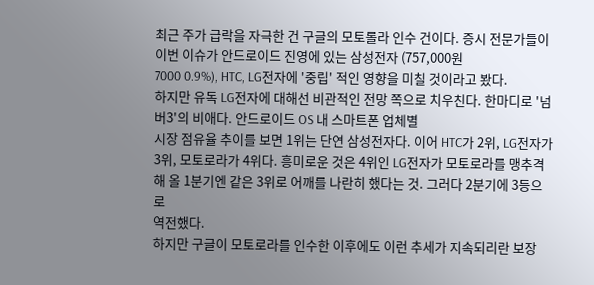최근 주가 급락을 자극한 건 구글의 모토롤라 인수 건이다. 증시 전문가들이 이번 이슈가 안드로이드 진영에 있는 삼성전자 (757,000원
7000 0.9%), HTC, LG전자에 '중립' 적인 영향을 미칠 것이라고 봤다.
하지만 유독 LG전자에 대해선 비관적인 전망 쪽으로 치우친다. 한마디로 '넘버3'의 비애다. 안드로이드 OS 내 스마트폰 업체별
시장 점유율 추이를 보면 1위는 단연 삼성전자다. 이어 HTC가 2위, LG전자가 3위, 모토로라가 4위다. 흥미로운 것은 4위인 LG전자가 모토로라를 맹추격해 올 1분기엔 같은 3위로 어깨를 나란히 했다는 것. 그러다 2분기에 3등으로
역전했다.
하지만 구글이 모토로라를 인수한 이후에도 이런 추세가 지속되리란 보장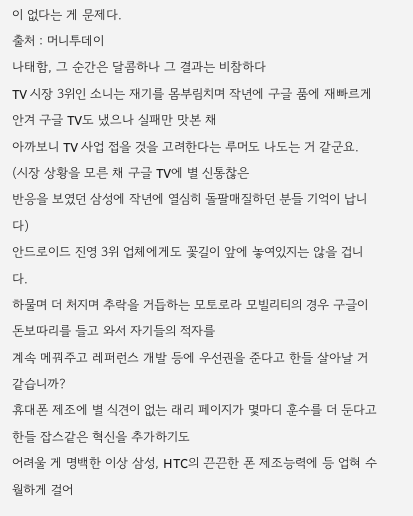이 없다는 게 문제다.
출처 : 머니투데이
나태함, 그 순간은 달콤하나 그 결과는 비참하다
TV 시장 3위인 소니는 재기를 몸부림치며 작년에 구글 품에 재빠르게 안겨 구글 TV도 냈으나 실패만 맛본 채
아까보니 TV 사업 접을 것을 고려한다는 루머도 나도는 거 같군요. (시장 상황을 모른 채 구글 TV에 별 신통찮은
반응을 보였던 삼성에 작년에 열심히 돌팔매질하던 분들 기억이 납니다)
안드로이드 진영 3위 업체에게도 꽃길이 앞에 놓여있지는 않을 겁니다.
하물며 더 처지며 추락을 거듭하는 모토로라 모빌리티의 경우 구글이 돈보따리를 들고 와서 자기들의 적자를
계속 메꿔주고 레퍼런스 개발 등에 우선권을 준다고 한들 살아날 거 같습니까?
휴대폰 제조에 별 식견이 없는 래리 페이지가 몇마디 훈수를 더 둔다고 한들 잡스같은 혁신을 추가하기도
어려울 게 명백한 이상 삼성, HTC의 끈끈한 폰 제조능력에 등 업혀 수월하게 걸어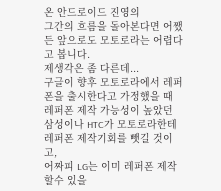온 안드로이드 진영의
그간의 흐름을 돌아본다면 어쨌든 앞으로도 모토로라는 어렵다고 봅니다.
제생각은 좀 다른데...
구글이 향후 모토로라에서 레퍼폰을 출시한다고 가정했을 때
레퍼폰 제작 가능성이 높았던 삼성이나 HTC가 모토로라한테 레퍼폰 제작기회를 뺏길 것이고,
어짜피 LG는 이미 레퍼폰 제작할수 있을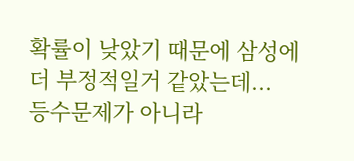확률이 낮았기 때문에 삼성에 더 부정적일거 같았는데...
등수문제가 아니라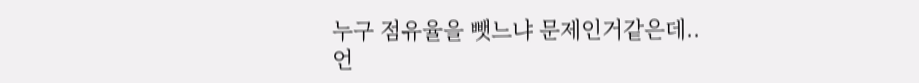누구 점유율을 뺏느냐 문제인거같은데..
언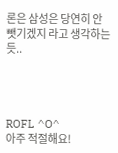론은 삼성은 당연히 안뺏기겠지 라고 생각하는듯..




ROFL ^O^
아주 적절해요!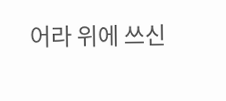어라 위에 쓰신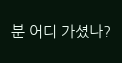분 어디 가셨나?